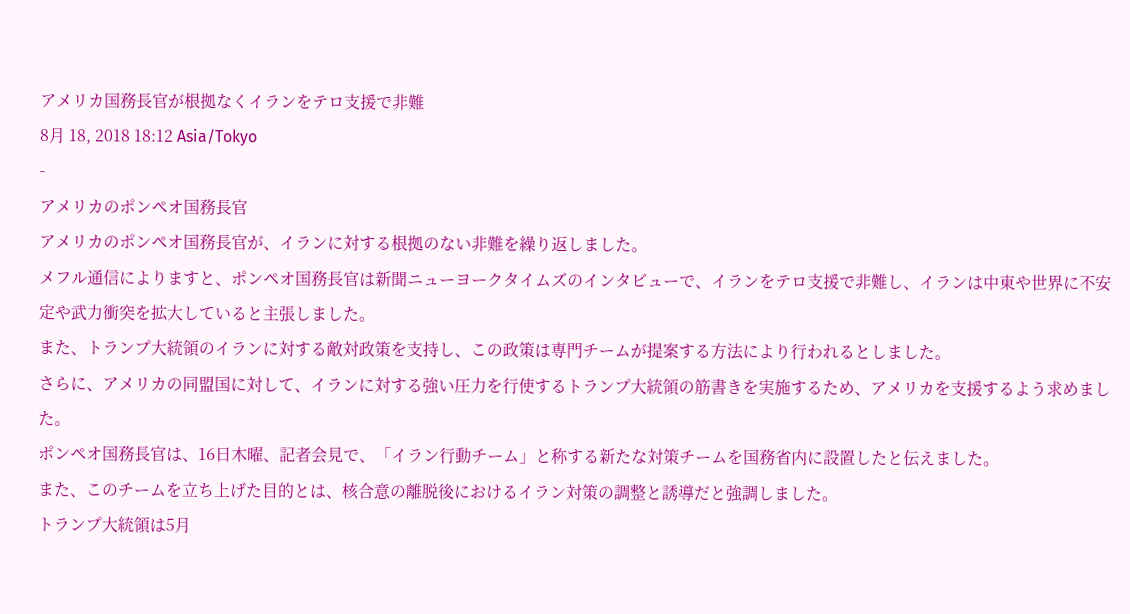アメリカ国務長官が根拠なくイランをテロ支援で非難
8月 18, 2018 18:12 Asia/Tokyo
-
アメリカのポンペオ国務長官
アメリカのポンペオ国務長官が、イランに対する根拠のない非難を繰り返しました。
メフル通信によりますと、ポンペオ国務長官は新聞ニューヨークタイムズのインタビューで、イランをテロ支援で非難し、イランは中東や世界に不安定や武力衝突を拡大していると主張しました。
また、トランプ大統領のイランに対する敵対政策を支持し、この政策は専門チームが提案する方法により行われるとしました。
さらに、アメリカの同盟国に対して、イランに対する強い圧力を行使するトランプ大統領の筋書きを実施するため、アメリカを支援するよう求めました。
ポンペオ国務長官は、16日木曜、記者会見で、「イラン行動チーム」と称する新たな対策チームを国務省内に設置したと伝えました。
また、このチームを立ち上げた目的とは、核合意の離脱後におけるイラン対策の調整と誘導だと強調しました。
トランプ大統領は5月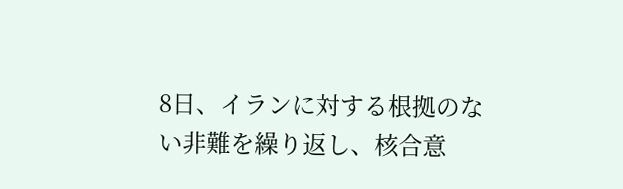8日、イランに対する根拠のない非難を繰り返し、核合意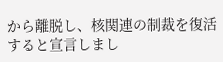から離脱し、核関連の制裁を復活すると宣言しまし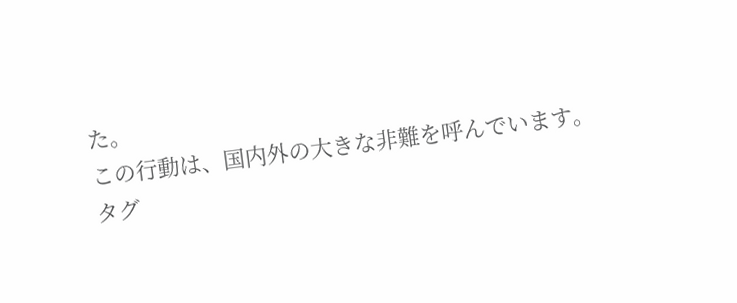た。
この行動は、国内外の大きな非難を呼んでいます。
タグ